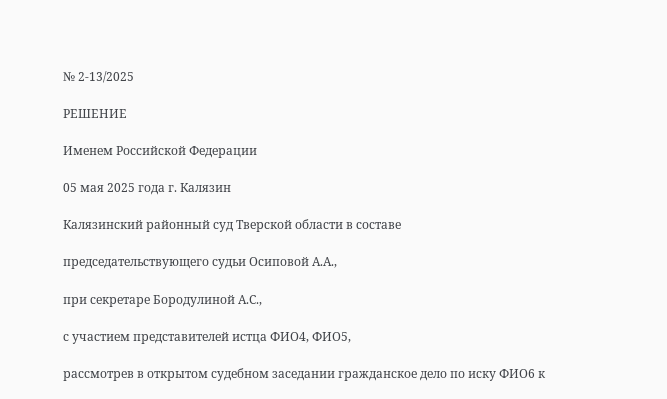№ 2-13/2025

РЕШЕНИЕ

Именем Российской Федерации

05 мая 2025 года г. Калязин

Калязинский районный суд Тверской области в составе

председательствующего судьи Осиповой А.А.,

при секретаре Бородулиной А.С.,

с участием представителей истца ФИО4, ФИО5,

рассмотрев в открытом судебном заседании гражданское дело по иску ФИО6 к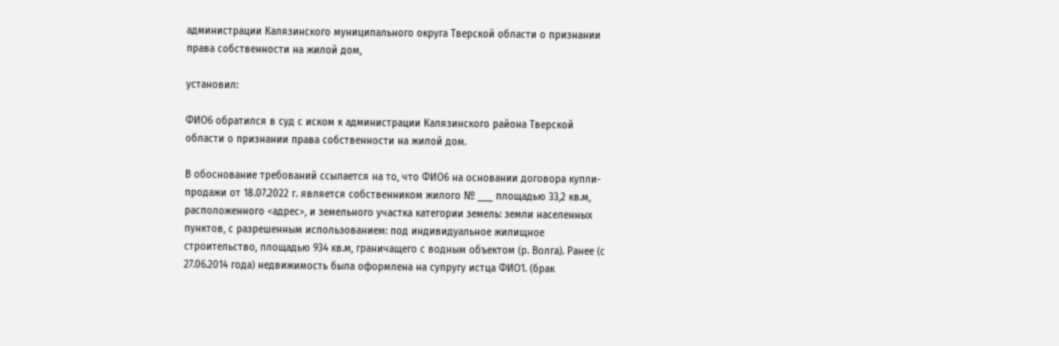администрации Калязинского муниципального округа Тверской области о признании права собственности на жилой дом,

установил:

ФИО6 обратился в суд с иском к администрации Калязинского района Тверской области о признании права собственности на жилой дом.

В обоснование требований ссылается на то, что ФИО6 на основании договора купли-продажи от 18.07.2022 г. является собственником жилого № ___ площадью 33,2 кв.м, расположенного <адрес>, и земельного участка категории земель: земли населенных пунктов, с разрешенным использованием: под индивидуальное жилищное строительство, площадью 934 кв.м, граничащего с водным объектом (р. Волга). Ранее (с 27.06.2014 года) недвижимость была оформлена на супругу истца ФИО1. (брак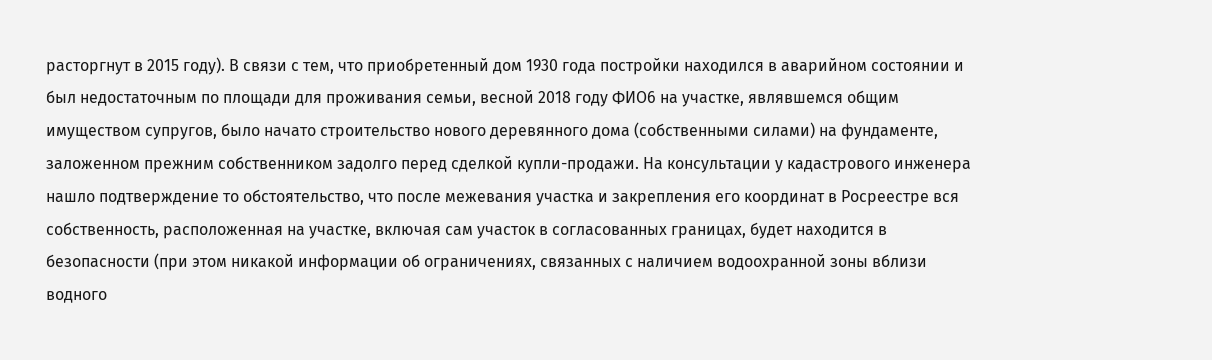расторгнут в 2015 году). В связи с тем, что приобретенный дом 1930 года постройки находился в аварийном состоянии и был недостаточным по площади для проживания семьи, весной 2018 году ФИО6 на участке, являвшемся общим имуществом супругов, было начато строительство нового деревянного дома (собственными силами) на фундаменте, заложенном прежним собственником задолго перед сделкой купли-продажи. На консультации у кадастрового инженера нашло подтверждение то обстоятельство, что после межевания участка и закрепления его координат в Росреестре вся собственность, расположенная на участке, включая сам участок в согласованных границах, будет находится в безопасности (при этом никакой информации об ограничениях, связанных с наличием водоохранной зоны вблизи водного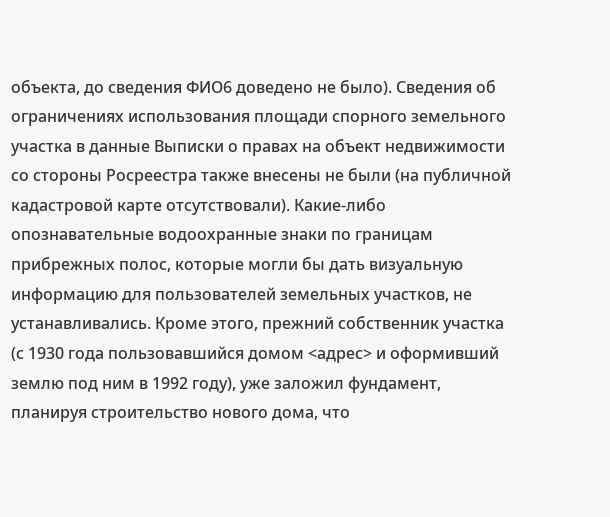объекта, до сведения ФИО6 доведено не было). Сведения об ограничениях использования площади спорного земельного участка в данные Выписки о правах на объект недвижимости со стороны Росреестра также внесены не были (на публичной кадастровой карте отсутствовали). Какие-либо опознавательные водоохранные знаки по границам прибрежных полос, которые могли бы дать визуальную информацию для пользователей земельных участков, не устанавливались. Кроме этого, прежний собственник участка (с 1930 года пользовавшийся домом <адрес> и оформивший землю под ним в 1992 году), уже заложил фундамент, планируя строительство нового дома, что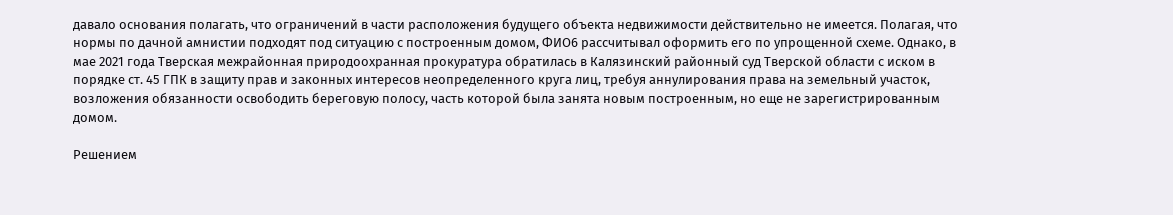давало основания полагать, что ограничений в части расположения будущего объекта недвижимости действительно не имеется. Полагая, что нормы по дачной амнистии подходят под ситуацию с построенным домом, ФИО6 рассчитывал оформить его по упрощенной схеме. Однако, в мае 2021 года Тверская межрайонная природоохранная прокуратура обратилась в Калязинский районный суд Тверской области с иском в порядке ст. 45 ГПК в защиту прав и законных интересов неопределенного круга лиц, требуя аннулирования права на земельный участок, возложения обязанности освободить береговую полосу, часть которой была занята новым построенным, но еще не зарегистрированным домом.

Решением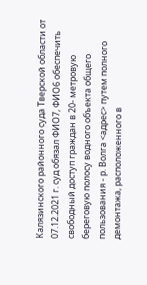Калязинского районного суда Тверской области от 07.12.2021 г. суд обязал ФИО7, ФИО6 обеспечить свободный доступ граждан в 20- метровую береговую полосу водного объекта общего пользования - р. Волга <адрес> путем полного демонтажа, расположенного в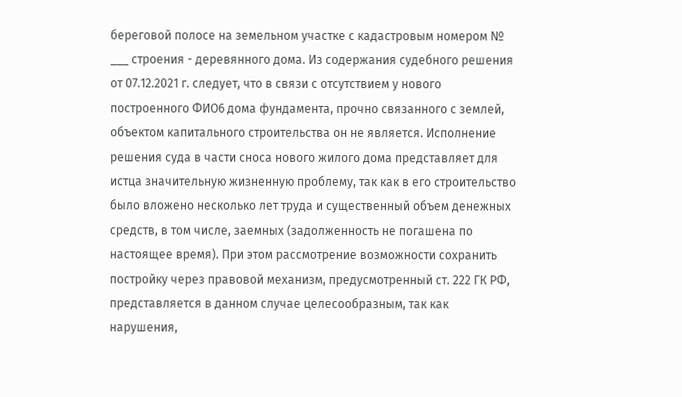береговой полосе на земельном участке с кадастровым номером № ___ строения - деревянного дома. Из содержания судебного решения от 07.12.2021 г. следует, что в связи с отсутствием у нового построенного ФИО6 дома фундамента, прочно связанного с землей, объектом капитального строительства он не является. Исполнение решения суда в части сноса нового жилого дома представляет для истца значительную жизненную проблему, так как в его строительство было вложено несколько лет труда и существенный объем денежных средств, в том числе, заемных (задолженность не погашена по настоящее время). При этом рассмотрение возможности сохранить постройку через правовой механизм, предусмотренный ст. 222 ГК РФ, представляется в данном случае целесообразным, так как нарушения,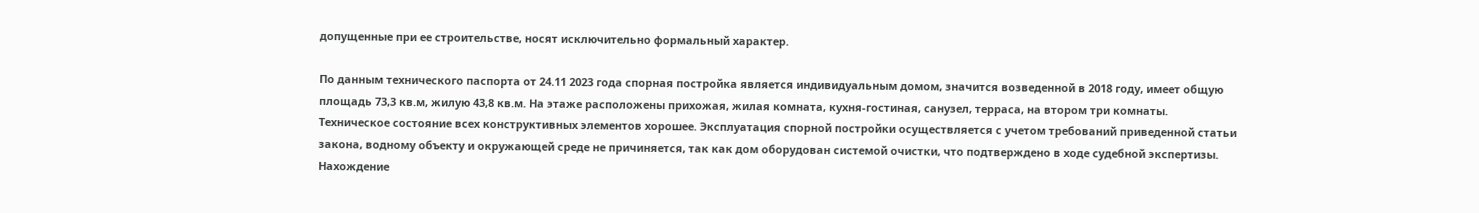допущенные при ее строительстве, носят исключительно формальный характер.

По данным технического паспорта от 24.11 2023 года спорная постройка является индивидуальным домом, значится возведенной в 2018 году, имеет общую площадь 73,3 кв.м, жилую 43,8 кв.м. На этаже расположены прихожая, жилая комната, кухня-гостиная, санузел, терраса, на втором три комнаты. Техническое состояние всех конструктивных элементов хорошее. Эксплуатация спорной постройки осуществляется с учетом требований приведенной статьи закона, водному объекту и окружающей среде не причиняется, так как дом оборудован системой очистки, что подтверждено в ходе судебной экспертизы. Нахождение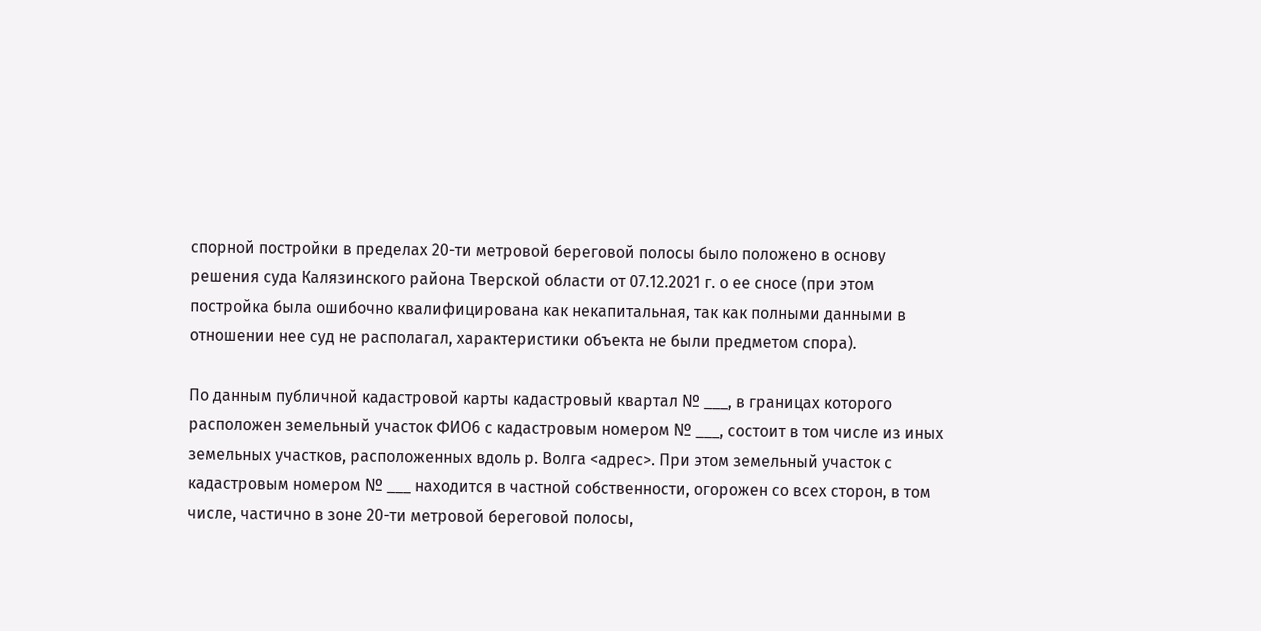спорной постройки в пределах 20-ти метровой береговой полосы было положено в основу решения суда Калязинского района Тверской области от 07.12.2021 г. о ее сносе (при этом постройка была ошибочно квалифицирована как некапитальная, так как полными данными в отношении нее суд не располагал, характеристики объекта не были предметом спора).

По данным публичной кадастровой карты кадастровый квартал № ___, в границах которого расположен земельный участок ФИО6 с кадастровым номером № ___, состоит в том числе из иных земельных участков, расположенных вдоль р. Волга <адрес>. При этом земельный участок с кадастровым номером № ___ находится в частной собственности, огорожен со всех сторон, в том числе, частично в зоне 20-ти метровой береговой полосы,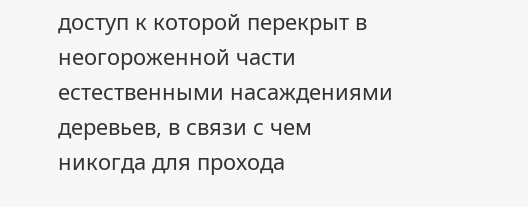доступ к которой перекрыт в неогороженной части естественными насаждениями деревьев, в связи с чем никогда для прохода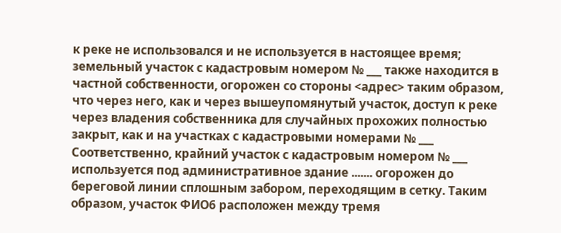к реке не использовался и не используется в настоящее время; земельный участок с кадастровым номером № ___ также находится в частной собственности, огорожен со стороны <адрес> таким образом, что через него, как и через вышеупомянутый участок, доступ к реке через владения собственника для случайных прохожих полностью закрыт, как и на участках с кадастровыми номерами № ___ Соответственно, крайний участок с кадастровым номером № ___ используется под административное здание ....... огорожен до береговой линии сплошным забором, переходящим в сетку. Таким образом, участок ФИО6 расположен между тремя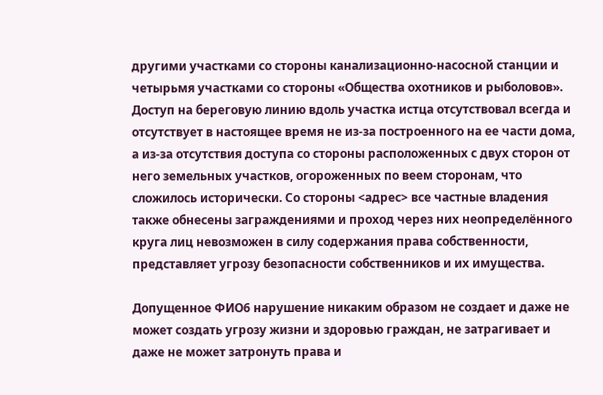другими участками со стороны канализационно-насосной станции и четырьмя участками со стороны «Общества охотников и рыболовов». Доступ на береговую линию вдоль участка истца отсутствовал всегда и отсутствует в настоящее время не из-за построенного на ее части дома, а из-за отсутствия доступа со стороны расположенных с двух сторон от него земельных участков, огороженных по веем сторонам, что сложилось исторически. Со стороны <адрес> все частные владения также обнесены заграждениями и проход через них неопределённого круга лиц невозможен в силу содержания права собственности, представляет угрозу безопасности собственников и их имущества.

Допущенное ФИО6 нарушение никаким образом не создает и даже не может создать угрозу жизни и здоровью граждан, не затрагивает и даже не может затронуть права и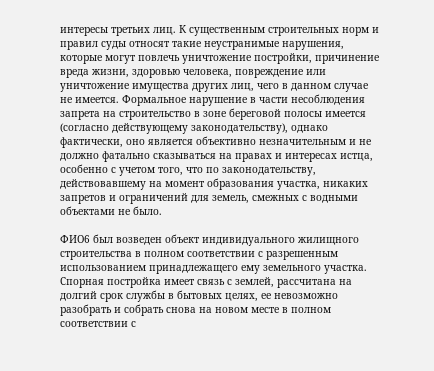интересы третьих лиц. К существенным строительных норм и правил суды относят такие неустранимые нарушения, которые могут повлечь уничтожение постройки, причинение вреда жизни, здоровью человека, повреждение или уничтожение имущества других лиц, чего в данном случае не имеется. Формальное нарушение в части несоблюдения запрета на строительство в зоне береговой полосы имеется (согласно действующему законодательству), однако фактически, оно является объективно незначительным и не должно фатально сказываться на правах и интересах истца, особенно с учетом того, что по законодательству, действовавшему на момент образования участка, никаких запретов и ограничений для земель, смежных с водными объектами не было.

ФИО6 был возведен объект индивидуального жилищного строительства в полном соответствии с разрешенным использованием принадлежащего ему земельного участка. Спорная постройка имеет связь с землей, рассчитана на долгий срок службы в бытовых целях, ее невозможно разобрать и собрать снова на новом месте в полном соответствии с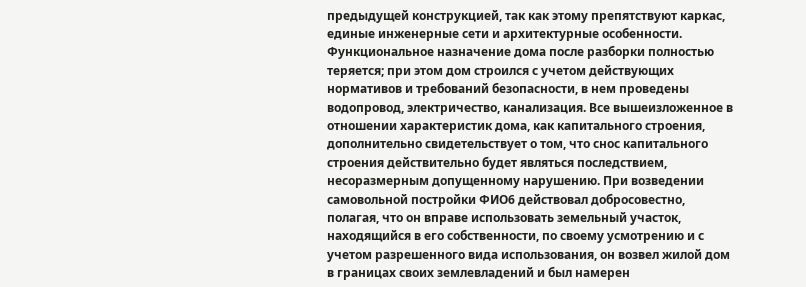предыдущей конструкцией, так как этому препятствуют каркас, единые инженерные сети и архитектурные особенности. Функциональное назначение дома после разборки полностью теряется; при этом дом строился с учетом действующих нормативов и требований безопасности, в нем проведены водопровод, электричество, канализация. Все вышеизложенное в отношении характеристик дома, как капитального строения, дополнительно свидетельствует о том, что снос капитального строения действительно будет являться последствием, несоразмерным допущенному нарушению. При возведении самовольной постройки ФИО6 действовал добросовестно, полагая, что он вправе использовать земельный участок, находящийся в его собственности, по своему усмотрению и с учетом разрешенного вида использования, он возвел жилой дом в границах своих землевладений и был намерен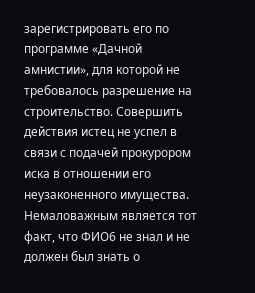зарегистрировать его по программе «Дачной амнистии», для которой не требовалось разрешение на строительство. Совершить действия истец не успел в связи с подачей прокурором иска в отношении его неузаконенного имущества. Немаловажным является тот факт, что ФИО6 не знал и не должен был знать о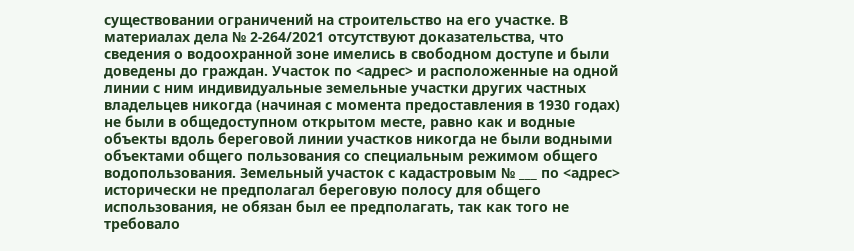существовании ограничений на строительство на его участке. В материалах дела № 2-264/2021 отсутствуют доказательства, что сведения о водоохранной зоне имелись в свободном доступе и были доведены до граждан. Участок по <адрес> и расположенные на одной линии с ним индивидуальные земельные участки других частных владельцев никогда (начиная с момента предоставления в 1930 годах) не были в общедоступном открытом месте, равно как и водные объекты вдоль береговой линии участков никогда не были водными объектами общего пользования со специальным режимом общего водопользования. Земельный участок с кадастровым № ___ по <адрес> исторически не предполагал береговую полосу для общего использования, не обязан был ее предполагать, так как того не требовало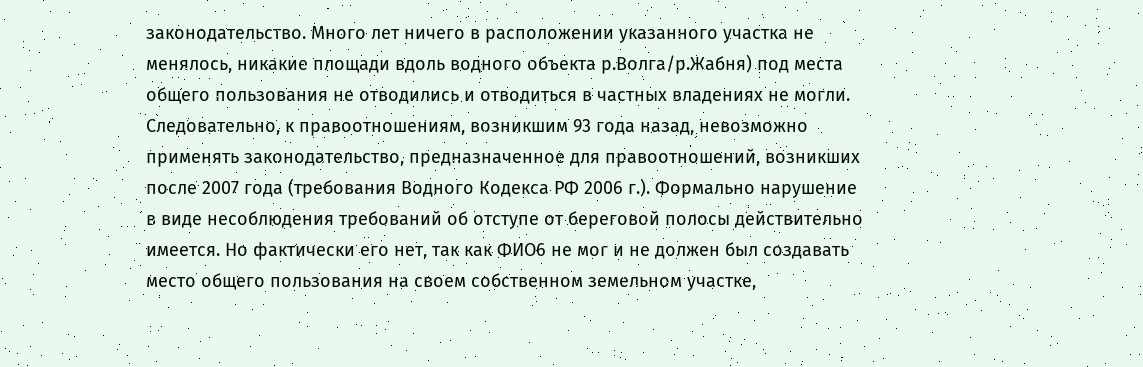законодательство. Много лет ничего в расположении указанного участка не менялось, никакие площади вдоль водного объекта р.Волга/р.Жабня) под места общего пользования не отводились и отводиться в частных владениях не могли. Следовательно, к правоотношениям, возникшим 93 года назад, невозможно применять законодательство, предназначенное для правоотношений, возникших после 2007 года (требования Водного Кодекса РФ 2006 г.). Формально нарушение в виде несоблюдения требований об отступе от береговой полосы действительно имеется. Но фактически его нет, так как ФИО6 не мог и не должен был создавать место общего пользования на своем собственном земельном участке,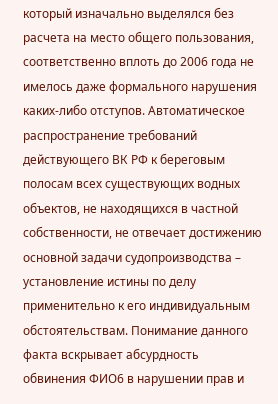который изначально выделялся без расчета на место общего пользования, соответственно вплоть до 2006 года не имелось даже формального нарушения каких-либо отступов. Автоматическое распространение требований действующего ВК РФ к береговым полосам всех существующих водных объектов, не находящихся в частной собственности, не отвечает достижению основной задачи судопроизводства – установление истины по делу применительно к его индивидуальным обстоятельствам. Понимание данного факта вскрывает абсурдность обвинения ФИО6 в нарушении прав и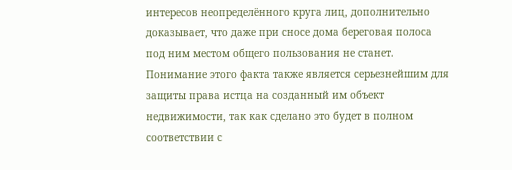интересов неопределённого круга лиц, дополнительно доказывает, что даже при сносе дома береговая полоса под ним местом общего пользования не станет. Понимание этого факта также является серьезнейшим для защиты права истца на созданный им объект недвижимости, так как сделано это будет в полном соответствии с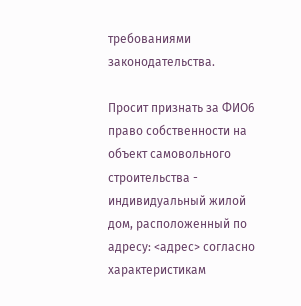требованиями законодательства.

Просит признать за ФИО6 право собственности на объект самовольного строительства - индивидуальный жилой дом, расположенный по адресу: <адрес> согласно характеристикам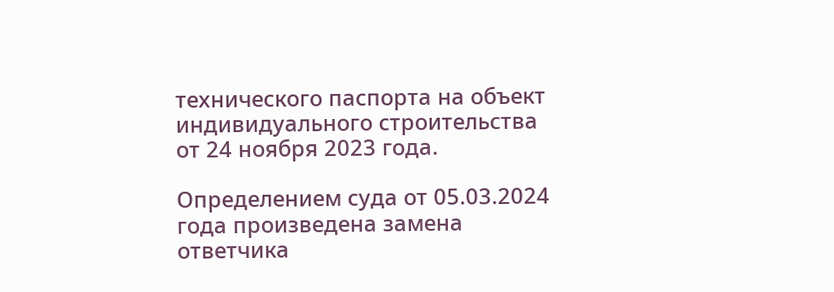технического паспорта на объект индивидуального строительства от 24 ноября 2023 года.

Определением суда от 05.03.2024 года произведена замена ответчика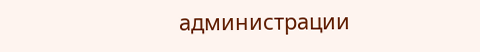администрации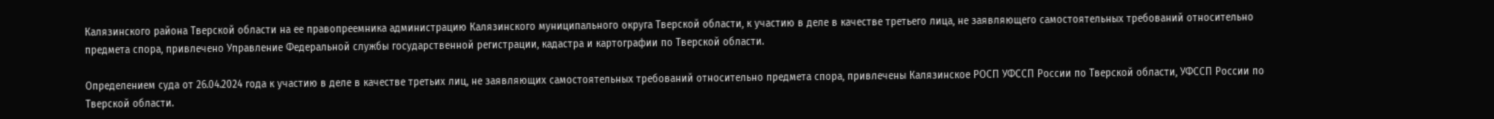Калязинского района Тверской области на ее правопреемника администрацию Калязинского муниципального округа Тверской области, к участию в деле в качестве третьего лица, не заявляющего самостоятельных требований относительно предмета спора, привлечено Управление Федеральной службы государственной регистрации, кадастра и картографии по Тверской области.

Определением суда от 26.04.2024 года к участию в деле в качестве третьих лиц, не заявляющих самостоятельных требований относительно предмета спора, привлечены Калязинское РОСП УФССП России по Тверской области, УФССП России по Тверской области.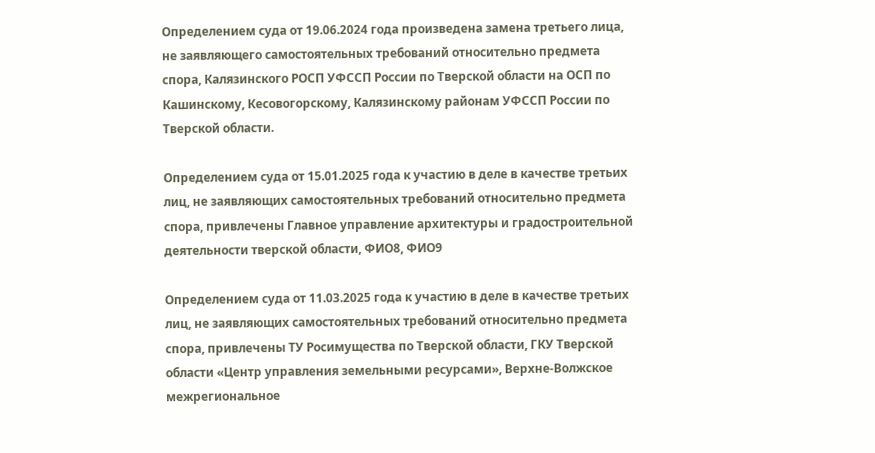Определением суда от 19.06.2024 года произведена замена третьего лица, не заявляющего самостоятельных требований относительно предмета спора, Калязинского РОСП УФССП России по Тверской области на ОСП по Кашинскому, Кесовогорскому, Калязинскому районам УФССП России по Тверской области.

Определением суда от 15.01.2025 года к участию в деле в качестве третьих лиц, не заявляющих самостоятельных требований относительно предмета спора, привлечены Главное управление архитектуры и градостроительной деятельности тверской области, ФИО8, ФИО9

Определением суда от 11.03.2025 года к участию в деле в качестве третьих лиц, не заявляющих самостоятельных требований относительно предмета спора, привлечены ТУ Росимущества по Тверской области, ГКУ Тверской области «Центр управления земельными ресурсами», Верхне-Волжское межрегиональное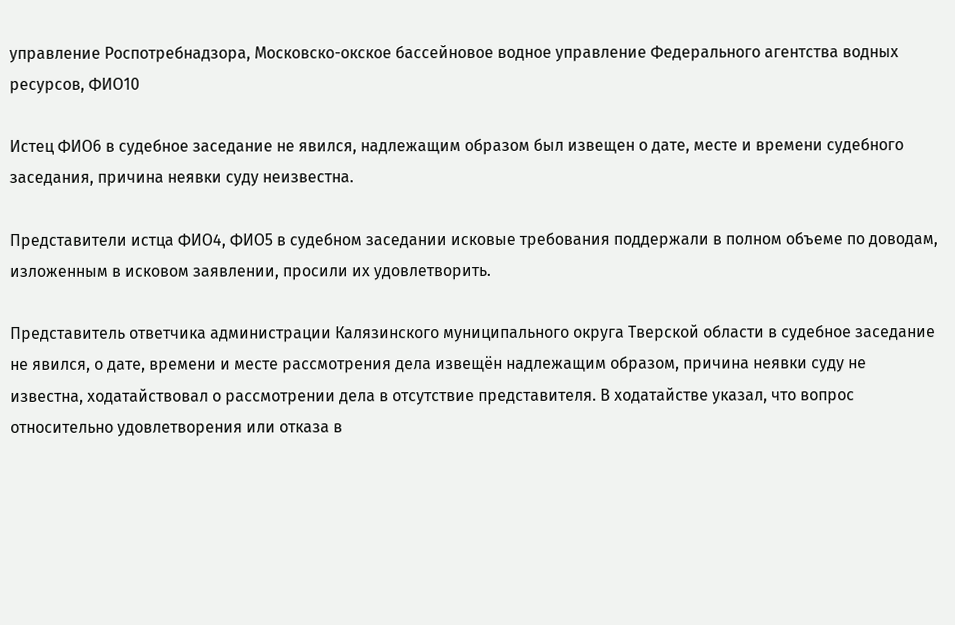управление Роспотребнадзора, Московско-окское бассейновое водное управление Федерального агентства водных ресурсов, ФИО10

Истец ФИО6 в судебное заседание не явился, надлежащим образом был извещен о дате, месте и времени судебного заседания, причина неявки суду неизвестна.

Представители истца ФИО4, ФИО5 в судебном заседании исковые требования поддержали в полном объеме по доводам, изложенным в исковом заявлении, просили их удовлетворить.

Представитель ответчика администрации Калязинского муниципального округа Тверской области в судебное заседание не явился, о дате, времени и месте рассмотрения дела извещён надлежащим образом, причина неявки суду не известна, ходатайствовал о рассмотрении дела в отсутствие представителя. В ходатайстве указал, что вопрос относительно удовлетворения или отказа в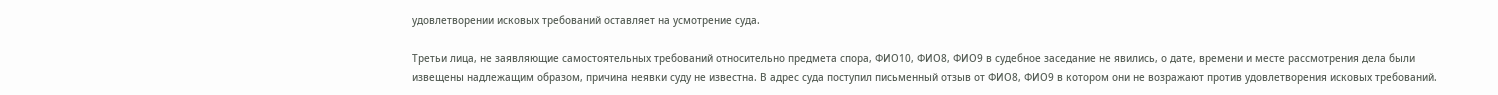удовлетворении исковых требований оставляет на усмотрение суда.

Третьи лица, не заявляющие самостоятельных требований относительно предмета спора, ФИО10, ФИО8, ФИО9 в судебное заседание не явились, о дате, времени и месте рассмотрения дела были извещены надлежащим образом, причина неявки суду не известна. В адрес суда поступил письменный отзыв от ФИО8, ФИО9 в котором они не возражают против удовлетворения исковых требований.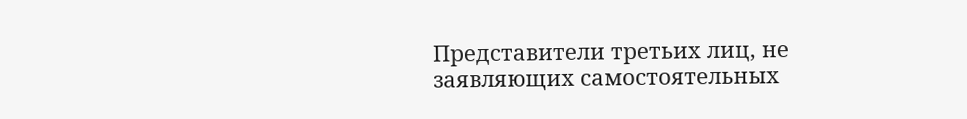Представители третьих лиц, не заявляющих самостоятельных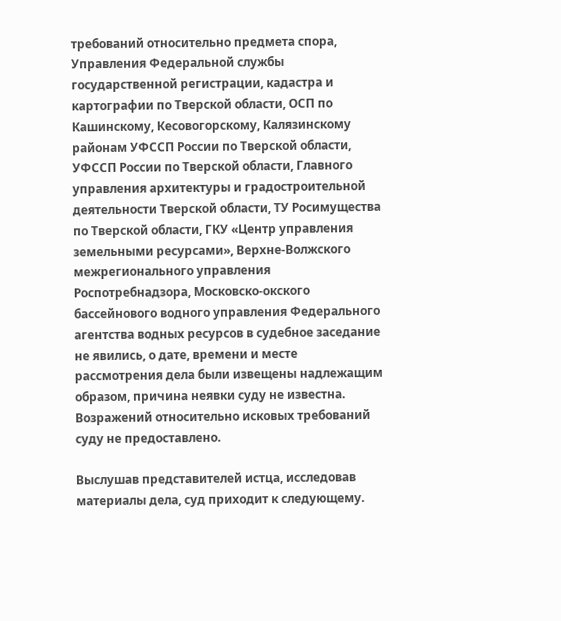требований относительно предмета спора, Управления Федеральной службы государственной регистрации, кадастра и картографии по Тверской области, ОСП по Кашинскому, Кесовогорскому, Калязинскому районам УФССП России по Тверской области, УФССП России по Тверской области, Главного управления архитектуры и градостроительной деятельности Тверской области, ТУ Росимущества по Тверской области, ГКУ «Центр управления земельными ресурсами», Верхне-Волжского межрегионального управления Роспотребнадзора, Московско-окского бассейнового водного управления Федерального агентства водных ресурсов в судебное заседание не явились, о дате, времени и месте рассмотрения дела были извещены надлежащим образом, причина неявки суду не известна. Возражений относительно исковых требований суду не предоставлено.

Выслушав представителей истца, исследовав материалы дела, суд приходит к следующему.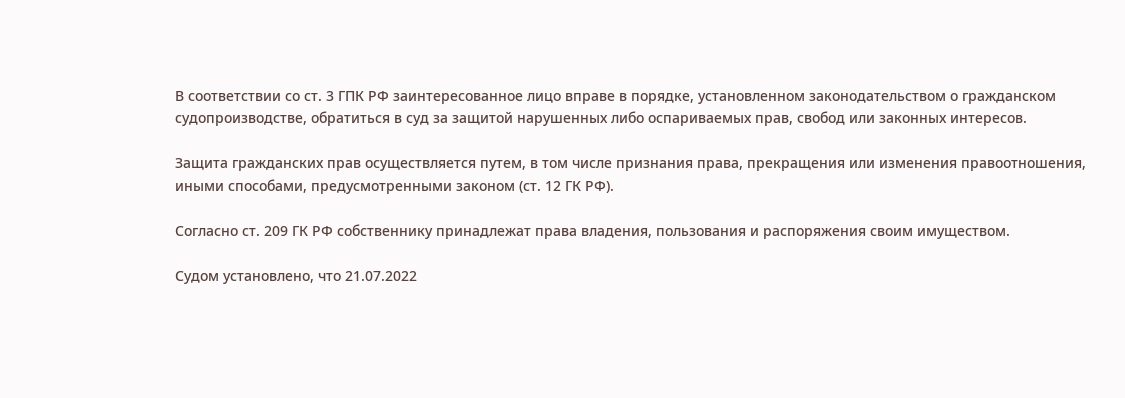В соответствии со ст. 3 ГПК РФ заинтересованное лицо вправе в порядке, установленном законодательством о гражданском судопроизводстве, обратиться в суд за защитой нарушенных либо оспариваемых прав, свобод или законных интересов.

Защита гражданских прав осуществляется путем, в том числе признания права, прекращения или изменения правоотношения, иными способами, предусмотренными законом (ст. 12 ГК РФ).

Согласно ст. 209 ГК РФ собственнику принадлежат права владения, пользования и распоряжения своим имуществом.

Судом установлено, что 21.07.2022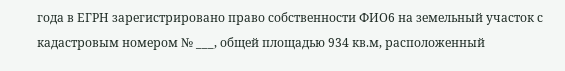года в ЕГРН зарегистрировано право собственности ФИО6 на земельный участок с кадастровым номером № ___, общей площадью 934 кв.м, расположенный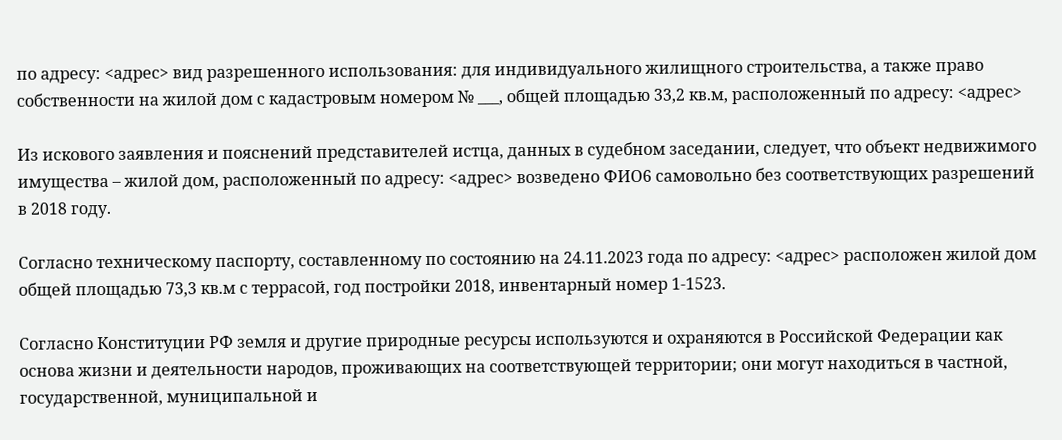по адресу: <адрес> вид разрешенного использования: для индивидуального жилищного строительства, а также право собственности на жилой дом с кадастровым номером № ___, общей площадью 33,2 кв.м, расположенный по адресу: <адрес>

Из искового заявления и пояснений представителей истца, данных в судебном заседании, следует, что объект недвижимого имущества – жилой дом, расположенный по адресу: <адрес> возведено ФИО6 самовольно без соответствующих разрешений в 2018 году.

Согласно техническому паспорту, составленному по состоянию на 24.11.2023 года по адресу: <адрес> расположен жилой дом общей площадью 73,3 кв.м с террасой, год постройки 2018, инвентарный номер 1-1523.

Согласно Конституции РФ земля и другие природные ресурсы используются и охраняются в Российской Федерации как основа жизни и деятельности народов, проживающих на соответствующей территории; они могут находиться в частной, государственной, муниципальной и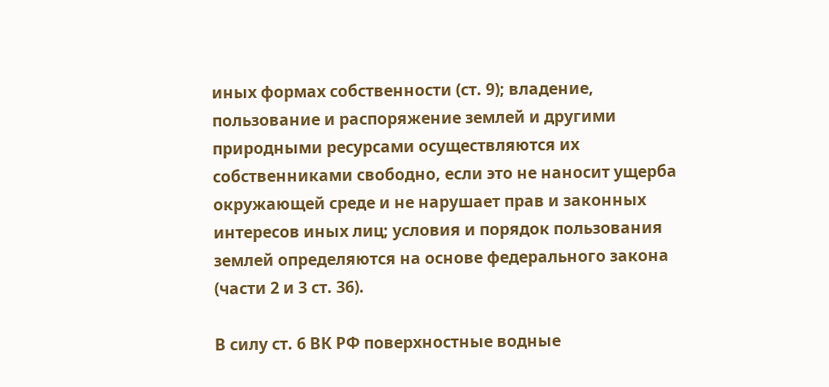иных формах собственности (ст. 9); владение, пользование и распоряжение землей и другими природными ресурсами осуществляются их собственниками свободно, если это не наносит ущерба окружающей среде и не нарушает прав и законных интересов иных лиц; условия и порядок пользования землей определяются на основе федерального закона (части 2 и 3 ст. 36).

В силу ст. 6 ВК РФ поверхностные водные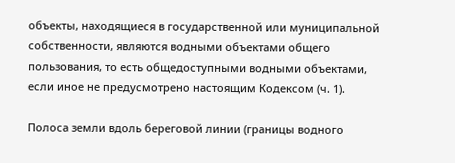объекты, находящиеся в государственной или муниципальной собственности, являются водными объектами общего пользования, то есть общедоступными водными объектами, если иное не предусмотрено настоящим Кодексом (ч. 1).

Полоса земли вдоль береговой линии (границы водного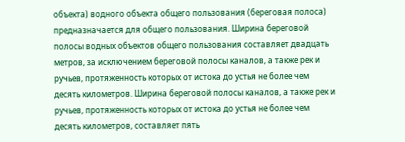объекта) водного объекта общего пользования (береговая полоса) предназначается для общего пользования. Ширина береговой полосы водных объектов общего пользования составляет двадцать метров, за исключением береговой полосы каналов, а также рек и ручьев, протяженность которых от истока до устья не более чем десять километров. Ширина береговой полосы каналов, а также рек и ручьев, протяженность которых от истока до устья не более чем десять километров, составляет пять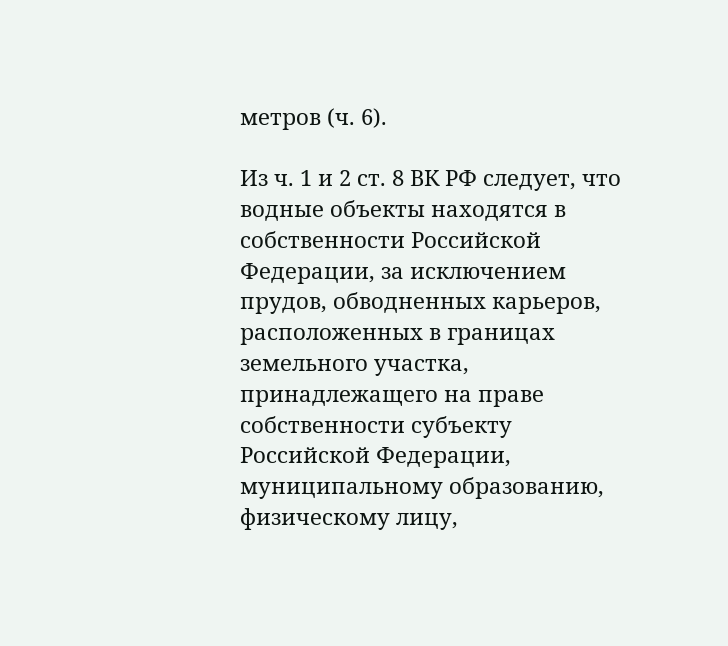метров (ч. 6).

Из ч. 1 и 2 ст. 8 ВК РФ следует, что водные объекты находятся в собственности Российской Федерации, за исключением прудов, обводненных карьеров, расположенных в границах земельного участка, принадлежащего на праве собственности субъекту Российской Федерации, муниципальному образованию, физическому лицу,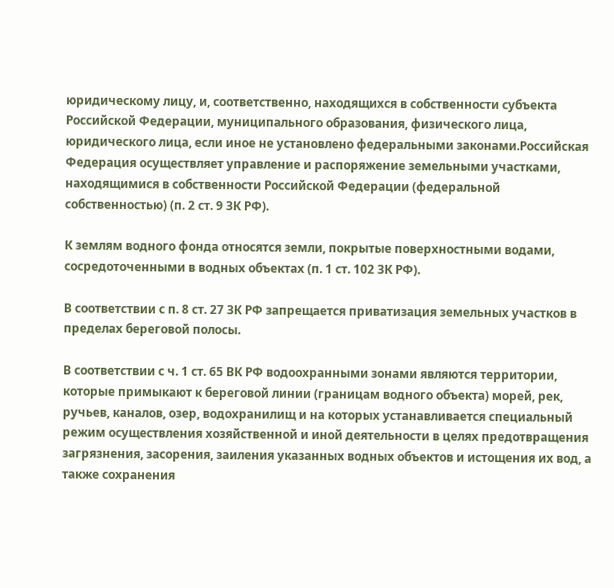юридическому лицу, и, соответственно, находящихся в собственности субъекта Российской Федерации, муниципального образования, физического лица, юридического лица, если иное не установлено федеральными законами.Российская Федерация осуществляет управление и распоряжение земельными участками, находящимися в собственности Российской Федерации (федеральной собственностью) (п. 2 ст. 9 ЗК РФ).

К землям водного фонда относятся земли, покрытые поверхностными водами, сосредоточенными в водных объектах (п. 1 ст. 102 ЗК РФ).

В соответствии с п. 8 ст. 27 ЗК РФ запрещается приватизация земельных участков в пределах береговой полосы.

В соответствии с ч. 1 ст. 65 ВК РФ водоохранными зонами являются территории, которые примыкают к береговой линии (границам водного объекта) морей, рек, ручьев, каналов, озер, водохранилищ и на которых устанавливается специальный режим осуществления хозяйственной и иной деятельности в целях предотвращения загрязнения, засорения, заиления указанных водных объектов и истощения их вод, а также сохранения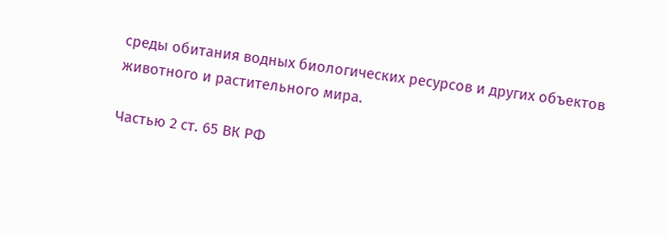среды обитания водных биологических ресурсов и других объектов животного и растительного мира.

Частью 2 ст. 65 ВК РФ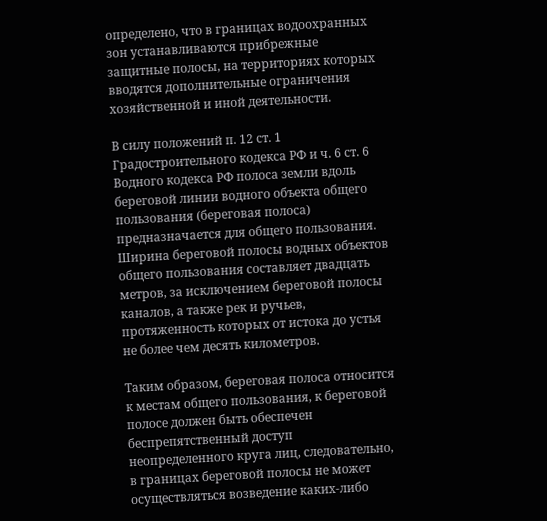определено, что в границах водоохранных зон устанавливаются прибрежные защитные полосы, на территориях которых вводятся дополнительные ограничения хозяйственной и иной деятельности.

В силу положений п. 12 ст. 1 Градостроительного кодекса РФ и ч. 6 ст. 6 Водного кодекса РФ полоса земли вдоль береговой линии водного объекта общего пользования (береговая полоса) предназначается для общего пользования. Ширина береговой полосы водных объектов общего пользования составляет двадцать метров, за исключением береговой полосы каналов, а также рек и ручьев, протяженность которых от истока до устья не более чем десять километров.

Таким образом, береговая полоса относится к местам общего пользования, к береговой полосе должен быть обеспечен беспрепятственный доступ неопределенного круга лиц, следовательно, в границах береговой полосы не может осуществляться возведение каких-либо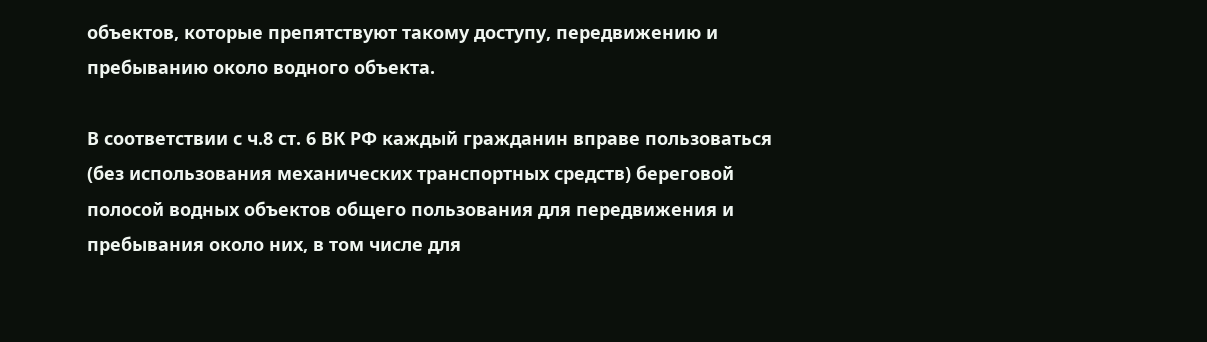объектов, которые препятствуют такому доступу, передвижению и пребыванию около водного объекта.

В соответствии с ч.8 ст. 6 ВК РФ каждый гражданин вправе пользоваться (без использования механических транспортных средств) береговой полосой водных объектов общего пользования для передвижения и пребывания около них, в том числе для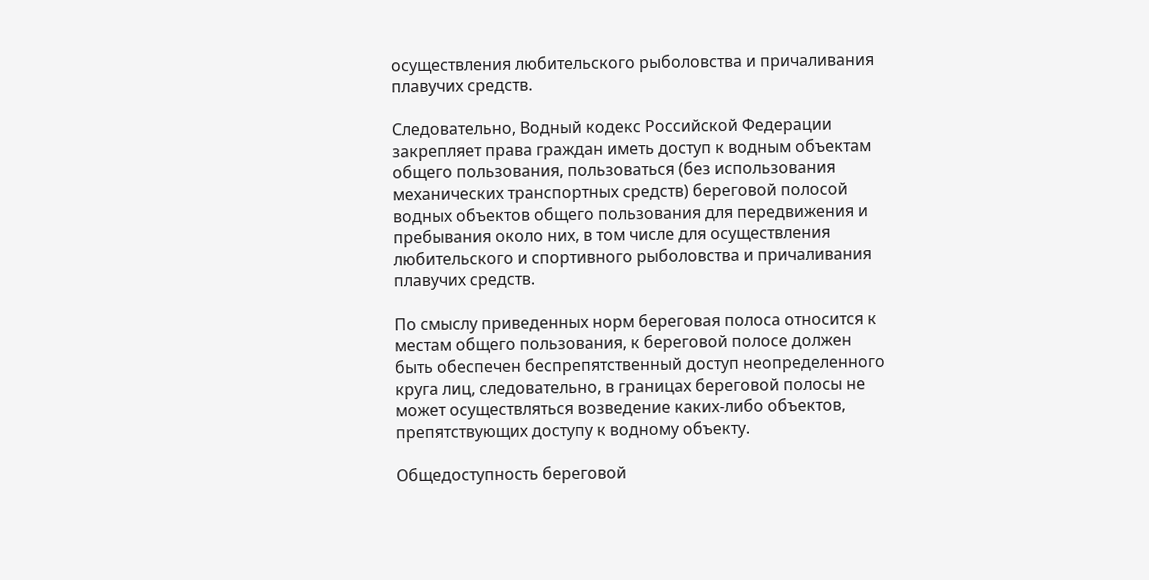осуществления любительского рыболовства и причаливания плавучих средств.

Следовательно, Водный кодекс Российской Федерации закрепляет права граждан иметь доступ к водным объектам общего пользования, пользоваться (без использования механических транспортных средств) береговой полосой водных объектов общего пользования для передвижения и пребывания около них, в том числе для осуществления любительского и спортивного рыболовства и причаливания плавучих средств.

По смыслу приведенных норм береговая полоса относится к местам общего пользования, к береговой полосе должен быть обеспечен беспрепятственный доступ неопределенного круга лиц, следовательно, в границах береговой полосы не может осуществляться возведение каких-либо объектов, препятствующих доступу к водному объекту.

Общедоступность береговой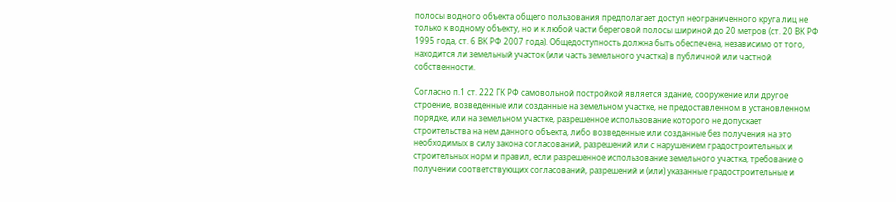полосы водного объекта общего пользования предполагает доступ неограниченного круга лиц не только к водному объекту, но и к любой части береговой полосы шириной до 20 метров (ст. 20 ВК РФ 1995 года, ст. 6 ВК РФ 2007 года). Общедоступность должна быть обеспечена, независимо от того, находится ли земельный участок (или часть земельного участка) в публичной или частной собственности.

Согласно п.1 ст. 222 ГК РФ самовольной постройкой является здание, сооружение или другое строение, возведенные или созданные на земельном участке, не предоставленном в установленном порядке, или на земельном участке, разрешенное использование которого не допускает строительства на нем данного объекта, либо возведенные или созданные без получения на это необходимых в силу закона согласований, разрешений или с нарушением градостроительных и строительных норм и правил, если разрешенное использование земельного участка, требование о получении соответствующих согласований, разрешений и (или) указанные градостроительные и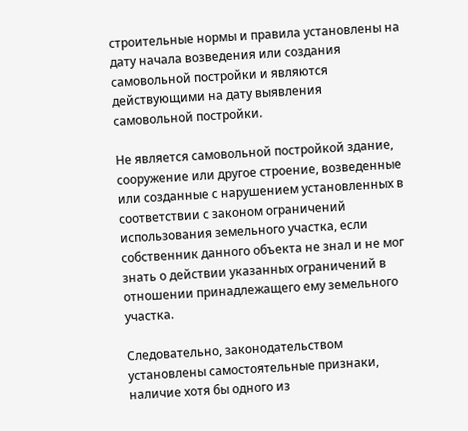строительные нормы и правила установлены на дату начала возведения или создания самовольной постройки и являются действующими на дату выявления самовольной постройки.

Не является самовольной постройкой здание, сооружение или другое строение, возведенные или созданные с нарушением установленных в соответствии с законом ограничений использования земельного участка, если собственник данного объекта не знал и не мог знать о действии указанных ограничений в отношении принадлежащего ему земельного участка.

Следовательно, законодательством установлены самостоятельные признаки, наличие хотя бы одного из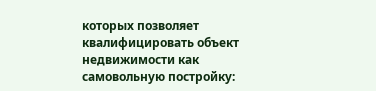которых позволяет квалифицировать объект недвижимости как самовольную постройку: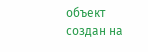объект создан на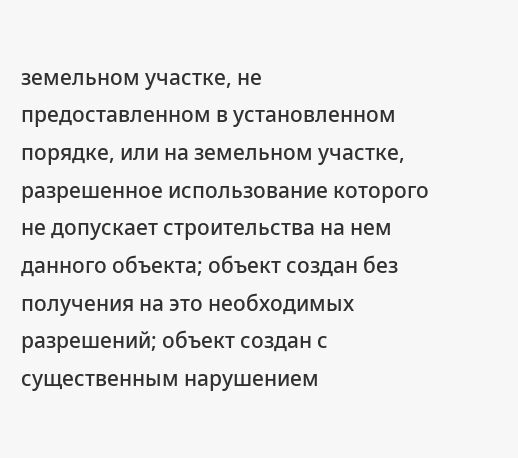земельном участке, не предоставленном в установленном порядке, или на земельном участке, разрешенное использование которого не допускает строительства на нем данного объекта; объект создан без получения на это необходимых разрешений; объект создан с существенным нарушением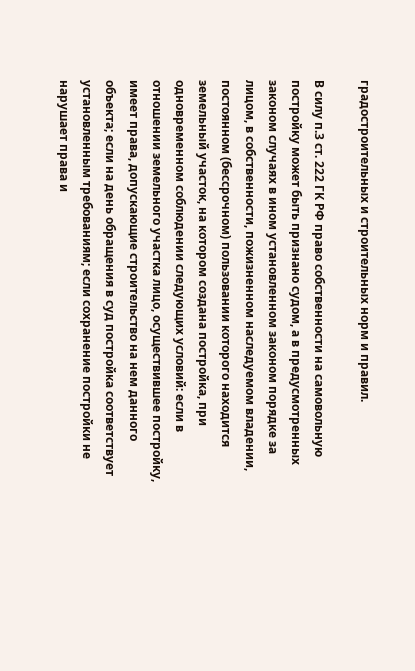градостроительных и строительных норм и правил.

В силу п.3 ст. 222 ГК РФ право собственности на самовольную постройку может быть признано судом, а в предусмотренных законом случаях в ином установленном законом порядке за лицом, в собственности, пожизненном наследуемом владении, постоянном (бессрочном) пользовании которого находится земельный участок, на котором создана постройка, при одновременном соблюдении следующих условий: если в отношении земельного участка лицо, осуществившее постройку, имеет права, допускающие строительство на нем данного объекта; если на день обращения в суд постройка соответствует установленным требованиям; если сохранение постройки не нарушает права и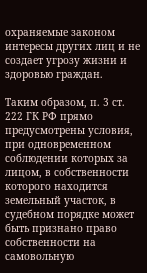охраняемые законом интересы других лиц и не создает угрозу жизни и здоровью граждан.

Таким образом, п. 3 ст. 222 ГК РФ прямо предусмотрены условия, при одновременном соблюдении которых за лицом, в собственности которого находится земельный участок, в судебном порядке может быть признано право собственности на самовольную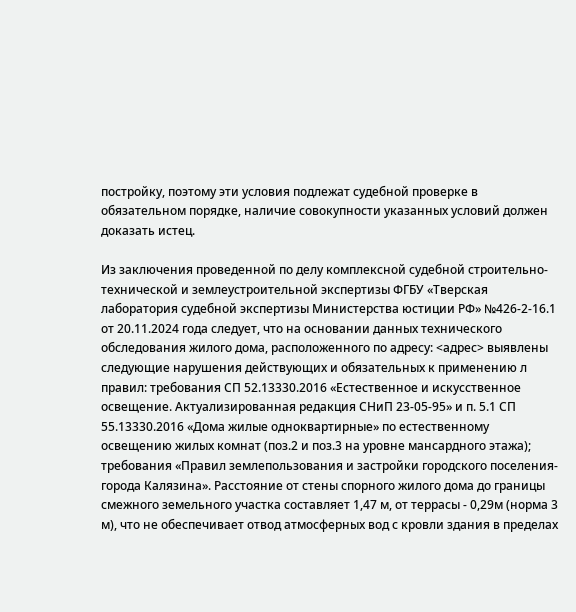постройку, поэтому эти условия подлежат судебной проверке в обязательном порядке, наличие совокупности указанных условий должен доказать истец.

Из заключения проведенной по делу комплексной судебной строительно-технической и землеустроительной экспертизы ФГБУ «Тверская лаборатория судебной экспертизы Министерства юстиции РФ» №426-2-16.1 от 20.11.2024 года следует, что на основании данных технического обследования жилого дома, расположенного по адресу: <адрес> выявлены следующие нарушения действующих и обязательных к применению л правил: требования СП 52.13330.2016 «Естественное и искусственное освещение. Актуализированная редакция СНиП 23-05-95» и п. 5.1 СП 55.13330.2016 «Дома жилые одноквартирные» по естественному освещению жилых комнат (поз.2 и поз.3 на уровне мансардного этажа); требования «Правил землепользования и застройки городского поселения-города Калязина». Расстояние от стены спорного жилого дома до границы смежного земельного участка составляет 1,47 м, от террасы - 0,29м (норма 3 м), что не обеспечивает отвод атмосферных вод с кровли здания в пределах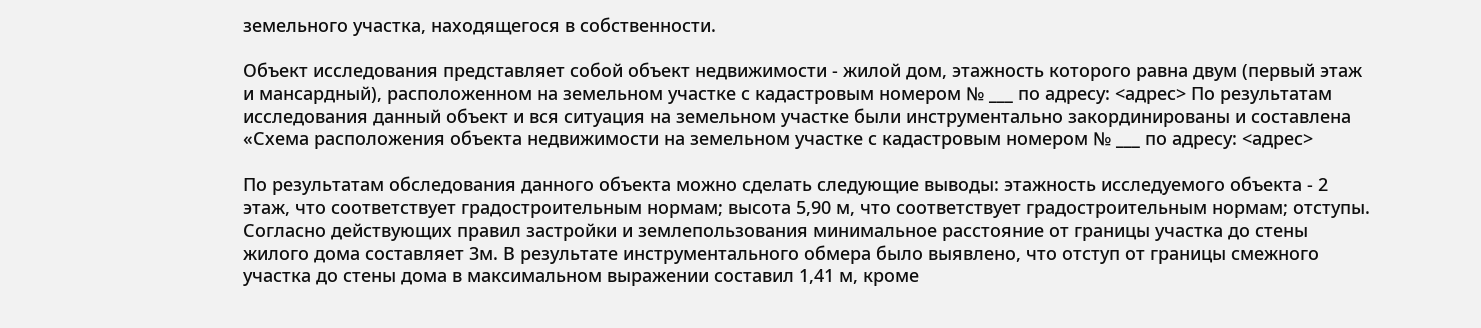земельного участка, находящегося в собственности.

Объект исследования представляет собой объект недвижимости - жилой дом, этажность которого равна двум (первый этаж и мансардный), расположенном на земельном участке с кадастровым номером № ___ по адресу: <адрес> По результатам исследования данный объект и вся ситуация на земельном участке были инструментально закординированы и составлена «Схема расположения объекта недвижимости на земельном участке с кадастровым номером № ___ по адресу: <адрес>

По результатам обследования данного объекта можно сделать следующие выводы: этажность исследуемого объекта - 2 этаж, что соответствует градостроительным нормам; высота 5,90 м, что соответствует градостроительным нормам; отступы. Согласно действующих правил застройки и землепользования минимальное расстояние от границы участка до стены жилого дома составляет 3м. В результате инструментального обмера было выявлено, что отступ от границы смежного участка до стены дома в максимальном выражении составил 1,41 м, кроме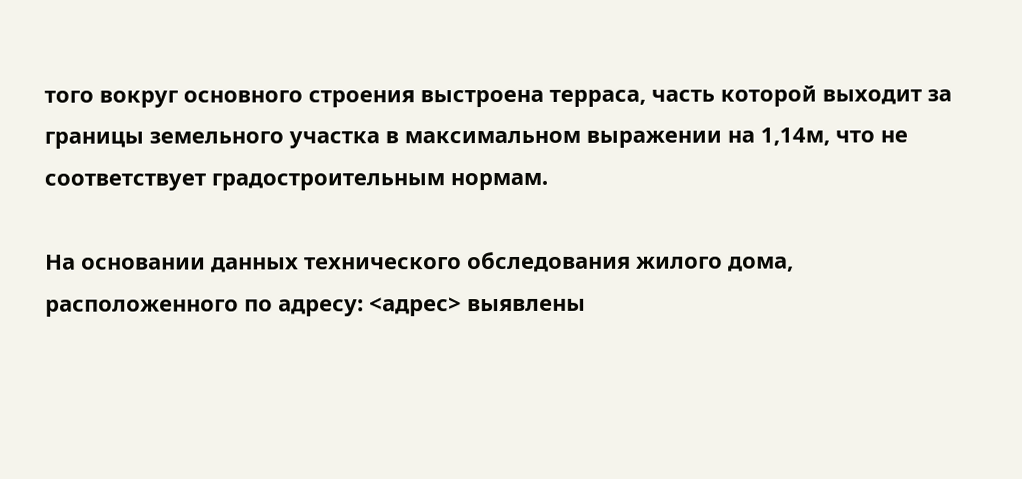того вокруг основного строения выстроена терраса, часть которой выходит за границы земельного участка в максимальном выражении на 1,14м, что не соответствует градостроительным нормам.

На основании данных технического обследования жилого дома, расположенного по адресу: <адрес> выявлены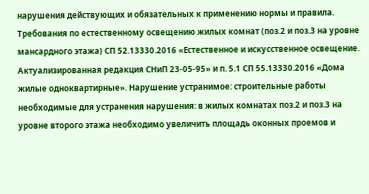нарушения действующих и обязательных к применению нормы и правила. Требования по естественному освещению жилых комнат (поз.2 и поз.3 на уровне мансардного этажа) СП 52.13330.2016 «Естественное и искусственное освещение. Актуализированная редакция СНиП 23-05-95» и п. 5.1 СП 55.13330.2016 «Дома жилые одноквартирные». Нарушение устранимое: строительные работы необходимые для устранения нарушения: в жилых комнатах поз.2 и поз.3 на уровне второго этажа необходимо увеличить площадь оконных проемов и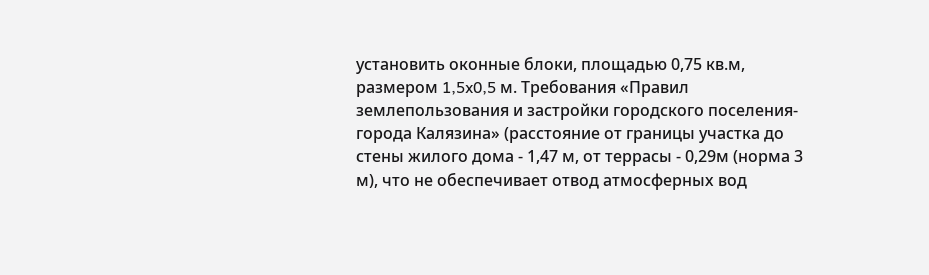установить оконные блоки, площадью 0,75 кв.м, размером 1,5x0,5 м. Требования «Правил землепользования и застройки городского поселения-города Калязина» (расстояние от границы участка до стены жилого дома - 1,47 м, от террасы - 0,29м (норма 3 м), что не обеспечивает отвод атмосферных вод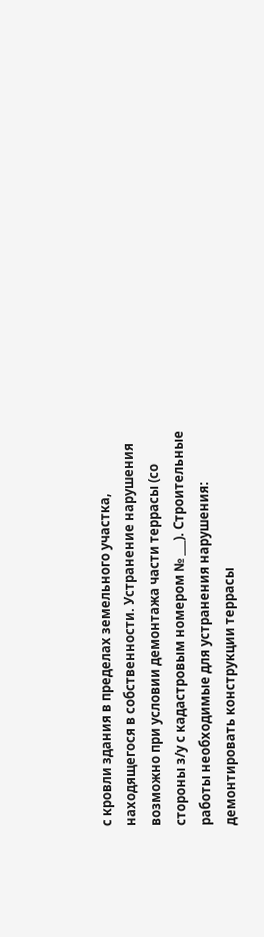с кровли здания в пределах земельного участка, находящегося в собственности. Устранение нарушения возможно при условии демонтажа части террасы (со стороны з/у с кадастровым номером № ___). Строительные работы необходимые для устранения нарушения: демонтировать конструкции террасы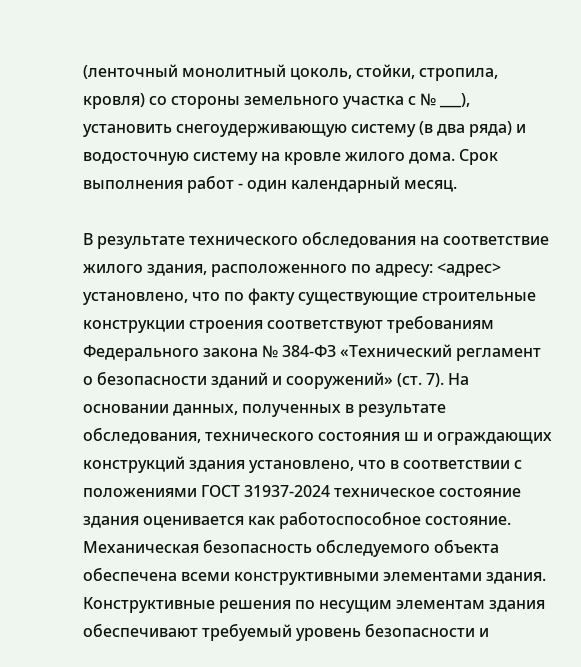(ленточный монолитный цоколь, стойки, стропила, кровля) со стороны земельного участка с № ___), установить снегоудерживающую систему (в два ряда) и водосточную систему на кровле жилого дома. Срок выполнения работ - один календарный месяц.

В результате технического обследования на соответствие жилого здания, расположенного по адресу: <адрес> установлено, что по факту существующие строительные конструкции строения соответствуют требованиям Федерального закона № 384-ФЗ «Технический регламент о безопасности зданий и сооружений» (ст. 7). На основании данных, полученных в результате обследования, технического состояния ш и ограждающих конструкций здания установлено, что в соответствии с положениями ГОСТ 31937-2024 техническое состояние здания оценивается как работоспособное состояние. Механическая безопасность обследуемого объекта обеспечена всеми конструктивными элементами здания. Конструктивные решения по несущим элементам здания обеспечивают требуемый уровень безопасности и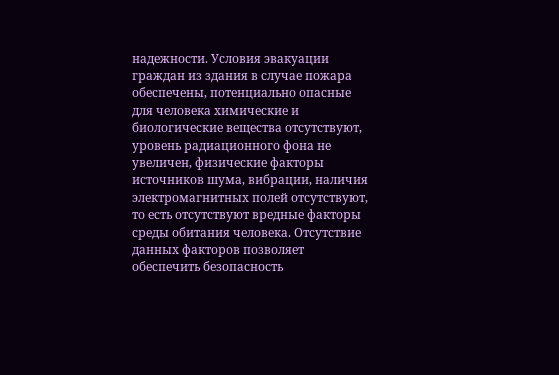надежности. Условия эвакуации граждан из здания в случае пожара обеспечены, потенциально опасные для человека химические и биологические вещества отсутствуют, уровень радиационного фона не увеличен, физические факторы источников шума, вибрации, наличия электромагнитных полей отсутствуют, то есть отсутствуют вредные факторы среды обитания человека. Отсутствие данных факторов позволяет обеспечить безопасность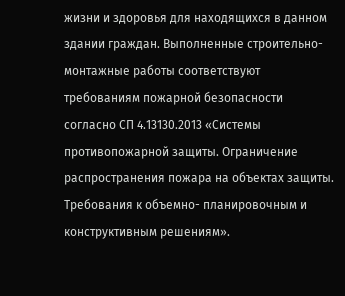жизни и здоровья для находящихся в данном здании граждан. Выполненные строительно-монтажные работы соответствуют требованиям пожарной безопасности согласно СП 4.13130.2013 «Системы противопожарной защиты. Ограничение распространения пожара на объектах защиты. Требования к объемно- планировочным и конструктивным решениям».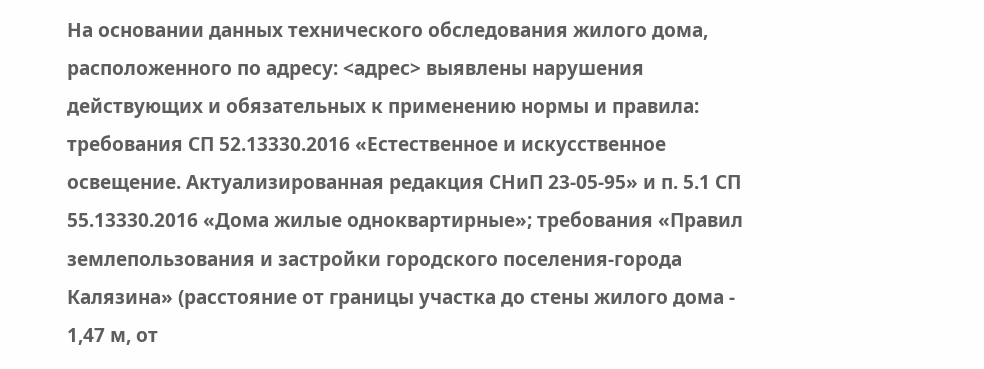На основании данных технического обследования жилого дома, расположенного по адресу: <адрес> выявлены нарушения действующих и обязательных к применению нормы и правила: требования СП 52.13330.2016 «Естественное и искусственное освещение. Актуализированная редакция СНиП 23-05-95» и п. 5.1 СП 55.13330.2016 «Дома жилые одноквартирные»; требования «Правил землепользования и застройки городского поселения-города Калязина» (расстояние от границы участка до стены жилого дома - 1,47 м, от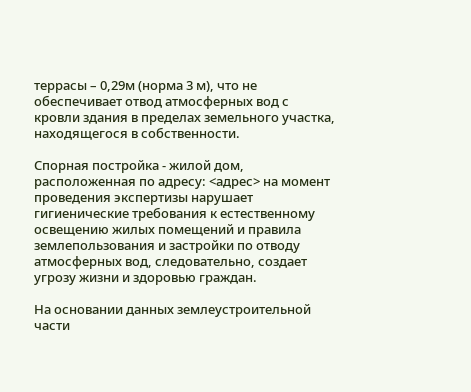террасы – 0,29м (норма 3 м), что не обеспечивает отвод атмосферных вод с кровли здания в пределах земельного участка, находящегося в собственности.

Спорная постройка - жилой дом, расположенная по адресу: <адрес> на момент проведения экспертизы нарушает гигиенические требования к естественному освещению жилых помещений и правила землепользования и застройки по отводу атмосферных вод, следовательно, создает угрозу жизни и здоровью граждан.

На основании данных землеустроительной части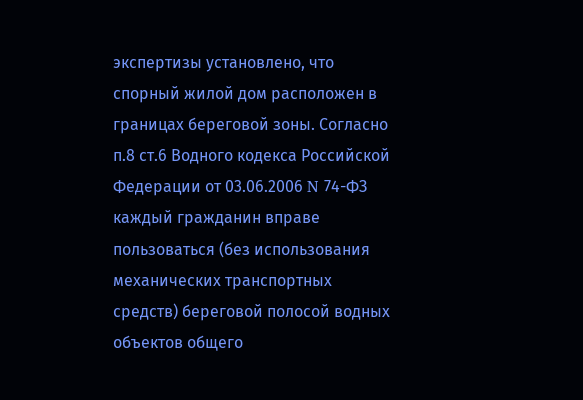экспертизы установлено, что спорный жилой дом расположен в границах береговой зоны. Согласно п.8 ст.6 Водного кодекса Российской Федерации от 03.06.2006 N 74-ФЗ каждый гражданин вправе пользоваться (без использования механических транспортных средств) береговой полосой водных объектов общего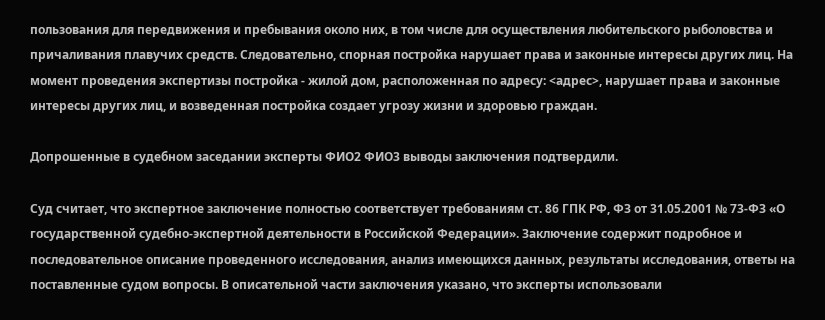пользования для передвижения и пребывания около них, в том числе для осуществления любительского рыболовства и причаливания плавучих средств. Следовательно, спорная постройка нарушает права и законные интересы других лиц. На момент проведения экспертизы постройка - жилой дом, расположенная по адресу: <адрес>, нарушает права и законные интересы других лиц, и возведенная постройка создает угрозу жизни и здоровью граждан.

Допрошенные в судебном заседании эксперты ФИО2 ФИО3 выводы заключения подтвердили.

Суд считает, что экспертное заключение полностью соответствует требованиям ст. 86 ГПК РФ, ФЗ от 31.05.2001 № 73-ФЗ «О государственной судебно-экспертной деятельности в Российской Федерации». Заключение содержит подробное и последовательное описание проведенного исследования, анализ имеющихся данных, результаты исследования, ответы на поставленные судом вопросы. В описательной части заключения указано, что эксперты использовали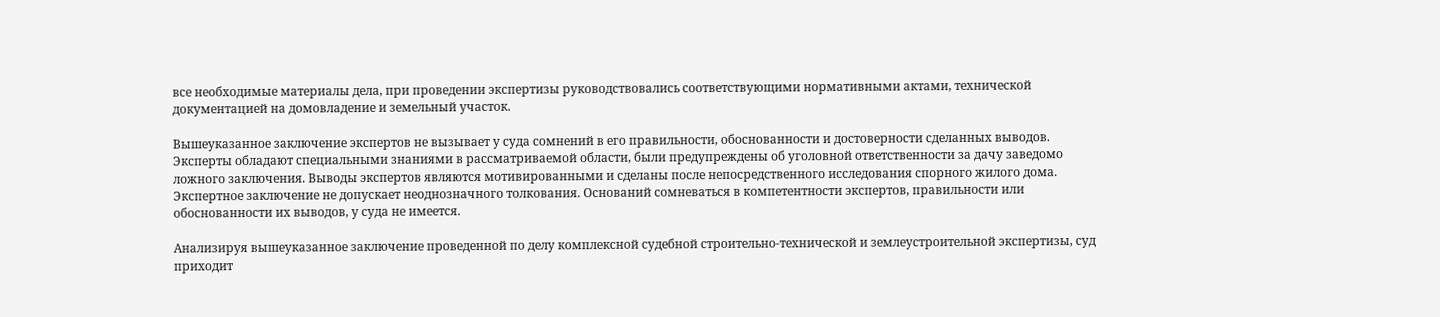все необходимые материалы дела, при проведении экспертизы руководствовались соответствующими нормативными актами, технической документацией на домовладение и земельный участок.

Вышеуказанное заключение экспертов не вызывает у суда сомнений в его правильности, обоснованности и достоверности сделанных выводов. Эксперты обладают специальными знаниями в рассматриваемой области, были предупреждены об уголовной ответственности за дачу заведомо ложного заключения. Выводы экспертов являются мотивированными и сделаны после непосредственного исследования спорного жилого дома. Экспертное заключение не допускает неоднозначного толкования. Оснований сомневаться в компетентности экспертов, правильности или обоснованности их выводов, у суда не имеется.

Анализируя вышеуказанное заключение проведенной по делу комплексной судебной строительно-технической и землеустроительной экспертизы, суд приходит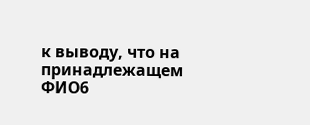к выводу, что на принадлежащем ФИО6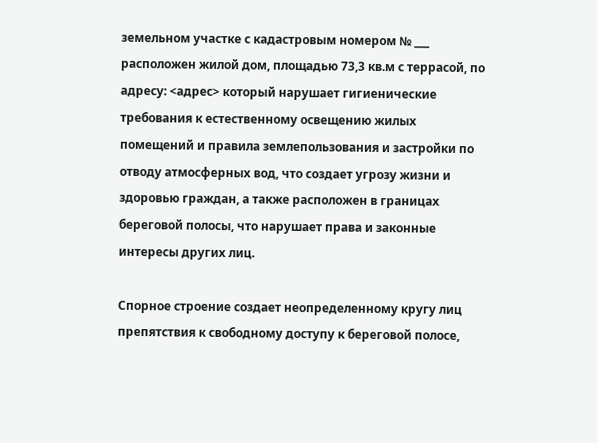земельном участке с кадастровым номером № ___ расположен жилой дом, площадью 73,3 кв.м с террасой, по адресу: <адрес> который нарушает гигиенические требования к естественному освещению жилых помещений и правила землепользования и застройки по отводу атмосферных вод, что создает угрозу жизни и здоровью граждан, а также расположен в границах береговой полосы, что нарушает права и законные интересы других лиц.

Спорное строение создает неопределенному кругу лиц препятствия к свободному доступу к береговой полосе,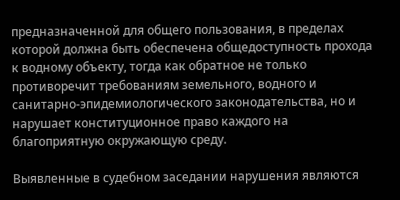предназначенной для общего пользования, в пределах которой должна быть обеспечена общедоступность прохода к водному объекту, тогда как обратное не только противоречит требованиям земельного, водного и санитарно-эпидемиологического законодательства, но и нарушает конституционное право каждого на благоприятную окружающую среду.

Выявленные в судебном заседании нарушения являются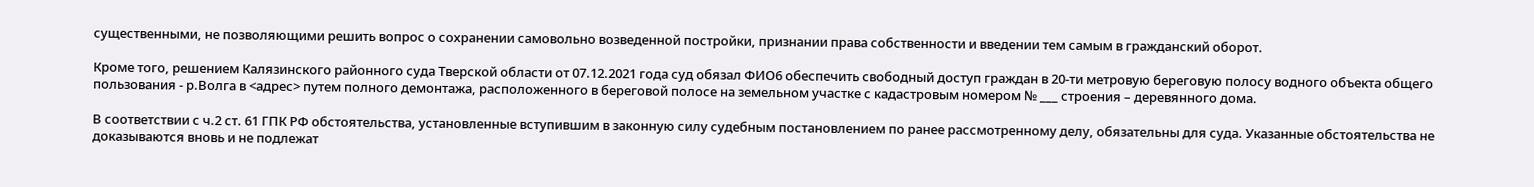существенными, не позволяющими решить вопрос о сохранении самовольно возведенной постройки, признании права собственности и введении тем самым в гражданский оборот.

Кроме того, решением Калязинского районного суда Тверской области от 07.12.2021 года суд обязал ФИО6 обеспечить свободный доступ граждан в 20-ти метровую береговую полосу водного объекта общего пользования - р.Волга в <адрес> путем полного демонтажа, расположенного в береговой полосе на земельном участке с кадастровым номером № ___ строения – деревянного дома.

В соответствии с ч.2 ст. 61 ГПК РФ обстоятельства, установленные вступившим в законную силу судебным постановлением по ранее рассмотренному делу, обязательны для суда. Указанные обстоятельства не доказываются вновь и не подлежат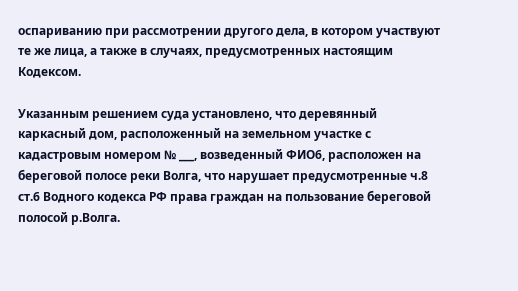оспариванию при рассмотрении другого дела, в котором участвуют те же лица, а также в случаях, предусмотренных настоящим Кодексом.

Указанным решением суда установлено, что деревянный каркасный дом, расположенный на земельном участке с кадастровым номером № ___, возведенный ФИО6, расположен на береговой полосе реки Волга, что нарушает предусмотренные ч.8 ст.6 Водного кодекса РФ права граждан на пользование береговой полосой р.Волга.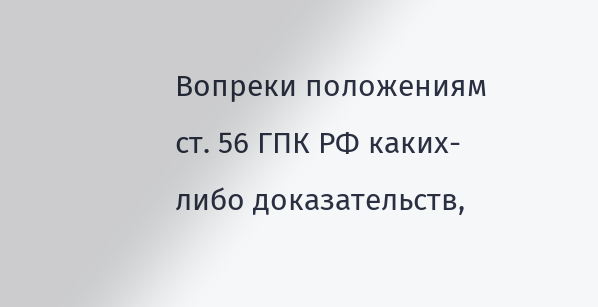Вопреки положениям ст. 56 ГПК РФ каких-либо доказательств,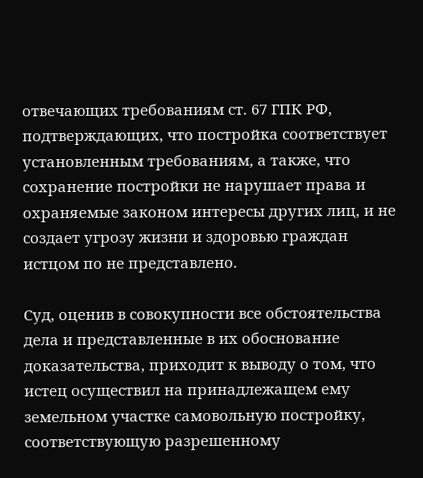отвечающих требованиям ст. 67 ГПК РФ, подтверждающих, что постройка соответствует установленным требованиям, а также, что сохранение постройки не нарушает права и охраняемые законом интересы других лиц, и не создает угрозу жизни и здоровью граждан истцом по не представлено.

Суд, оценив в совокупности все обстоятельства дела и представленные в их обоснование доказательства, приходит к выводу о том, что истец осуществил на принадлежащем ему земельном участке самовольную постройку, соответствующую разрешенному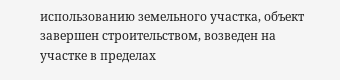использованию земельного участка, объект завершен строительством, возведен на участке в пределах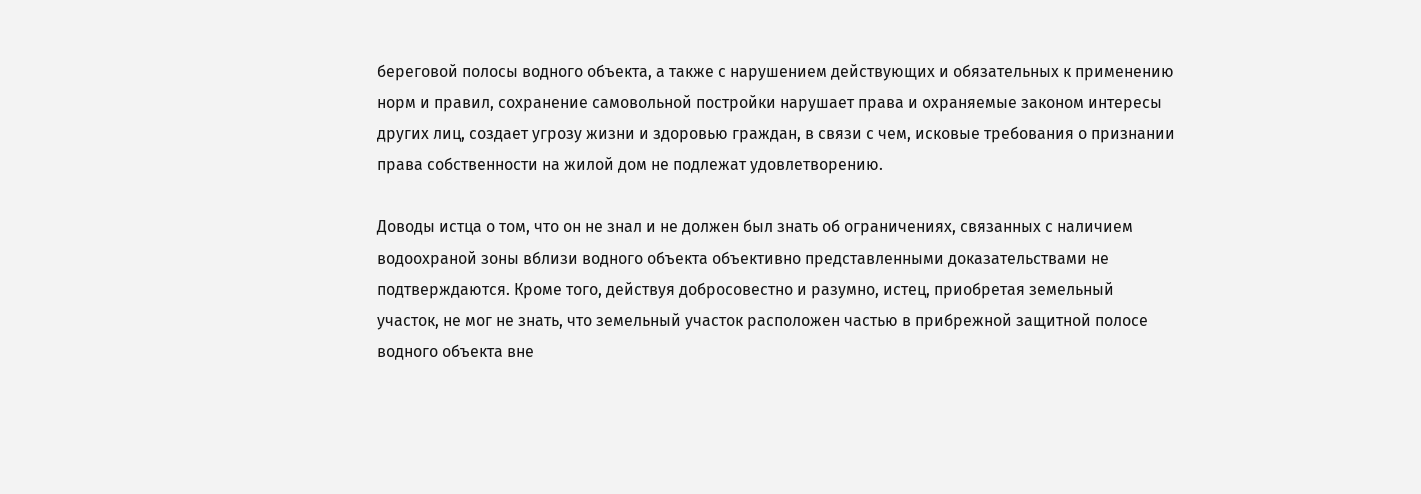береговой полосы водного объекта, а также с нарушением действующих и обязательных к применению норм и правил, сохранение самовольной постройки нарушает права и охраняемые законом интересы других лиц, создает угрозу жизни и здоровью граждан, в связи с чем, исковые требования о признании права собственности на жилой дом не подлежат удовлетворению.

Доводы истца о том, что он не знал и не должен был знать об ограничениях, связанных с наличием водоохраной зоны вблизи водного объекта объективно представленными доказательствами не подтверждаются. Кроме того, действуя добросовестно и разумно, истец, приобретая земельный участок, не мог не знать, что земельный участок расположен частью в прибрежной защитной полосе водного объекта вне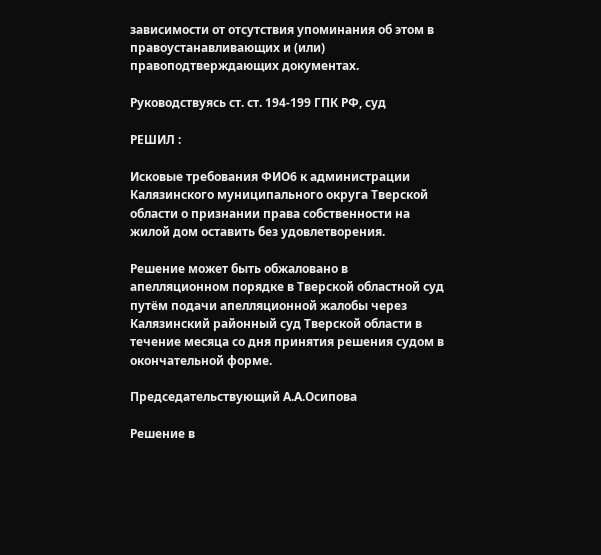зависимости от отсутствия упоминания об этом в правоустанавливающих и (или) правоподтверждающих документах.

Руководствуясь ст. ст. 194-199 ГПК РФ, суд

РЕШИЛ :

Исковые требования ФИО6 к администрации Калязинского муниципального округа Тверской области о признании права собственности на жилой дом оставить без удовлетворения.

Решение может быть обжаловано в апелляционном порядке в Тверской областной суд путём подачи апелляционной жалобы через Калязинский районный суд Тверской области в течение месяца со дня принятия решения судом в окончательной форме.

Председательствующий А.А.Осипова

Решение в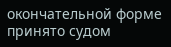окончательной форме принято судом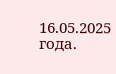16.05.2025 года.